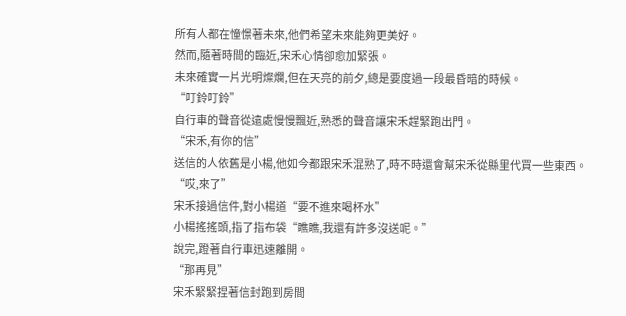所有人都在憧憬著未來,他們希望未來能夠更美好。
然而,隨著時間的臨近,宋禾心情卻愈加緊張。
未來確實一片光明燦爛,但在天亮的前夕,總是要度過一段最昏暗的時候。
“叮鈴叮鈴”
自行車的聲音從遠處慢慢飄近,熟悉的聲音讓宋禾趕緊跑出門。
“宋禾,有你的信”
送信的人依舊是小楊,他如今都跟宋禾混熟了,時不時還會幫宋禾從縣里代買一些東西。
“哎,來了”
宋禾接過信件,對小楊道“要不進來喝杯水”
小楊搖搖頭,指了指布袋“瞧瞧,我還有許多沒送呢。”
說完,蹬著自行車迅速離開。
“那再見”
宋禾緊緊捏著信封跑到房間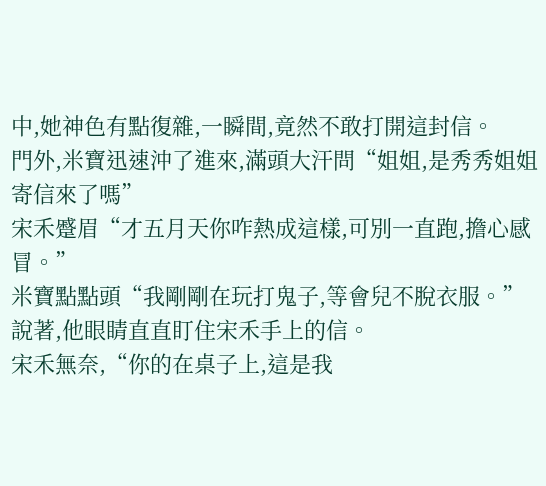中,她神色有點復雜,一瞬間,竟然不敢打開這封信。
門外,米寶迅速沖了進來,滿頭大汗問“姐姐,是秀秀姐姐寄信來了嗎”
宋禾蹙眉“才五月天你咋熱成這樣,可別一直跑,擔心感冒。”
米寶點點頭“我剛剛在玩打鬼子,等會兒不脫衣服。”
說著,他眼睛直直盯住宋禾手上的信。
宋禾無奈,“你的在桌子上,這是我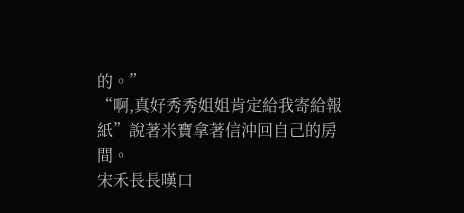的。”
“啊,真好秀秀姐姐肯定給我寄給報紙”說著米寶拿著信沖回自己的房間。
宋禾長長嘆口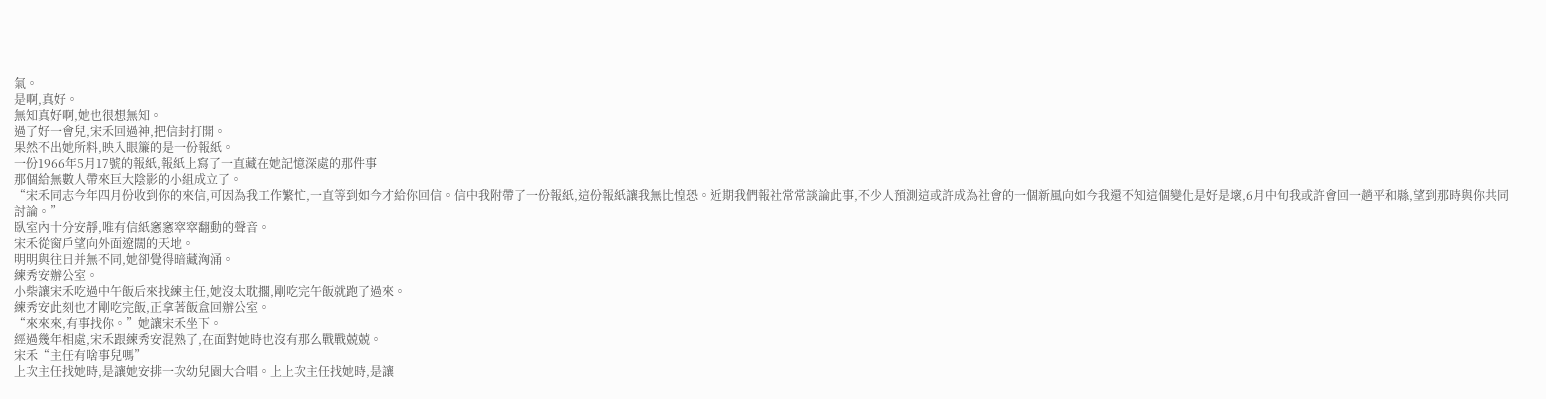氣。
是啊,真好。
無知真好啊,她也很想無知。
過了好一會兒,宋禾回過神,把信封打開。
果然不出她所料,映入眼簾的是一份報紙。
一份1966年5月17號的報紙,報紙上寫了一直藏在她記憶深處的那件事
那個給無數人帶來巨大陰影的小組成立了。
“宋禾同志今年四月份收到你的來信,可因為我工作繁忙,一直等到如今才給你回信。信中我附帶了一份報紙,這份報紙讓我無比惶恐。近期我們報社常常談論此事,不少人預測這或許成為社會的一個新風向如今我還不知這個變化是好是壞,6月中旬我或許會回一趟平和縣,望到那時與你共同討論。”
臥室內十分安靜,唯有信紙窸窸窣窣翻動的聲音。
宋禾從窗戶望向外面遼闊的天地。
明明與往日并無不同,她卻覺得暗藏洶涌。
練秀安辦公室。
小柴讓宋禾吃過中午飯后來找練主任,她沒太耽擱,剛吃完午飯就跑了過來。
練秀安此刻也才剛吃完飯,正拿著飯盒回辦公室。
“來來來,有事找你。”她讓宋禾坐下。
經過幾年相處,宋禾跟練秀安混熟了,在面對她時也沒有那么戰戰兢兢。
宋禾“主任有啥事兒嗎”
上次主任找她時,是讓她安排一次幼兒園大合唱。上上次主任找她時,是讓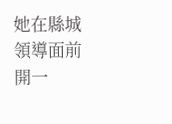她在縣城領導面前開一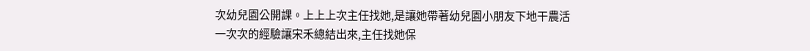次幼兒園公開課。上上上次主任找她,是讓她帶著幼兒園小朋友下地干農活
一次次的經驗讓宋禾總結出來,主任找她保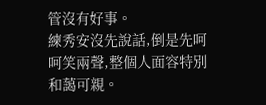管沒有好事。
練秀安沒先說話,倒是先呵呵笑兩聲,整個人面容特別和藹可親。